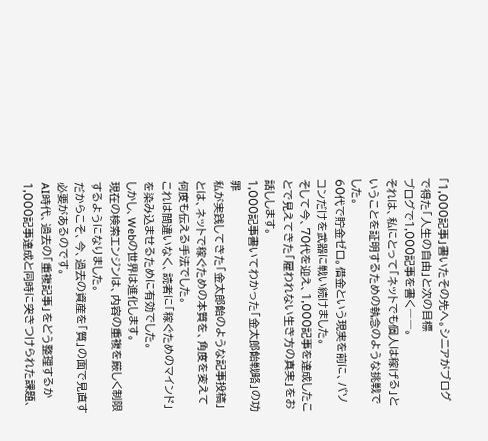「1,000記事」書いたその先へ。シニアがブログで得た「人生の自由」と次の目標
ブログで1,000記事を書く――。
それは、私にとって「ネットでも個人は稼げる」ということを証明するための執念のような挑戦でした。
60代で貯金ゼロ。借金という現実を前に、パソコンだけを武器に戦い続けました。
そして今、70代を迎え、1,000記事を達成したことで見えてきた「雇われない生き方の真実」をお話しします。
1,000記事書いてわかった「金太郎飴戦略」の功罪
私が実践してきた「金太郎飴のような記事投稿」とは、ネットで稼ぐための本質を、角度を変えて何度も伝える手法でした。
これは間違いなく、読者に「稼ぐためのマインド」を染み込ませるために有効でした。
しかし、Webの世界は進化します。
現在の検索エンジンは、内容の重複を厳しく制限するようになりました。
だからこそ、今、過去の資産を「質」の面で見直す必要があるのです。
AI時代、過去の「重複記事」をどう整理するか
1,000記事達成と同時に突きつけられた課題、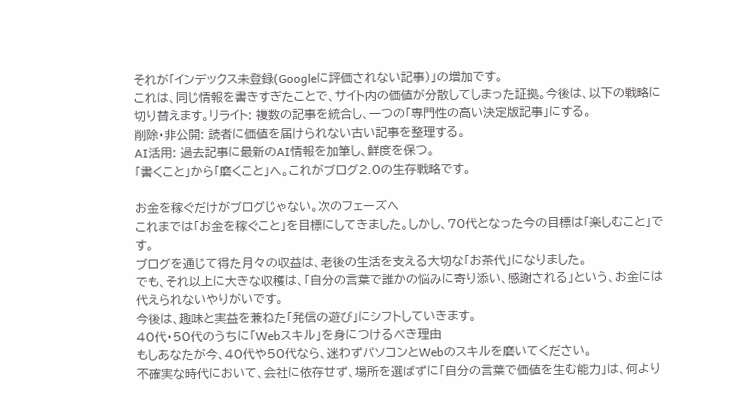それが「インデックス未登録(Googleに評価されない記事)」の増加です。
これは、同じ情報を書きすぎたことで、サイト内の価値が分散してしまった証拠。今後は、以下の戦略に切り替えます。リライト: 複数の記事を統合し、一つの「専門性の高い決定版記事」にする。
削除・非公開: 読者に価値を届けられない古い記事を整理する。
AI活用: 過去記事に最新のAI情報を加筆し、鮮度を保つ。
「書くこと」から「磨くこと」へ。これがブログ2.0の生存戦略です。

お金を稼ぐだけがブログじゃない。次のフェーズへ
これまでは「お金を稼ぐこと」を目標にしてきました。しかし、70代となった今の目標は「楽しむこと」です。
ブログを通じて得た月々の収益は、老後の生活を支える大切な「お茶代」になりました。
でも、それ以上に大きな収穫は、「自分の言葉で誰かの悩みに寄り添い、感謝される」という、お金には代えられないやりがいです。
今後は、趣味と実益を兼ねた「発信の遊び」にシフトしていきます。
40代・50代のうちに「Webスキル」を身につけるべき理由
もしあなたが今、40代や50代なら、迷わずパソコンとWebのスキルを磨いてください。
不確実な時代において、会社に依存せず、場所を選ばずに「自分の言葉で価値を生む能力」は、何より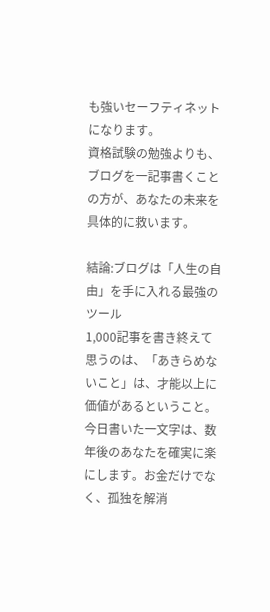も強いセーフティネットになります。
資格試験の勉強よりも、ブログを一記事書くことの方が、あなたの未来を具体的に救います。

結論:ブログは「人生の自由」を手に入れる最強のツール
1,000記事を書き終えて思うのは、「あきらめないこと」は、才能以上に価値があるということ。
今日書いた一文字は、数年後のあなたを確実に楽にします。お金だけでなく、孤独を解消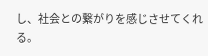し、社会との繋がりを感じさせてくれる。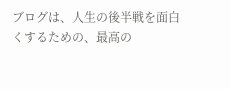ブログは、人生の後半戦を面白くするための、最高の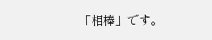「相棒」です。